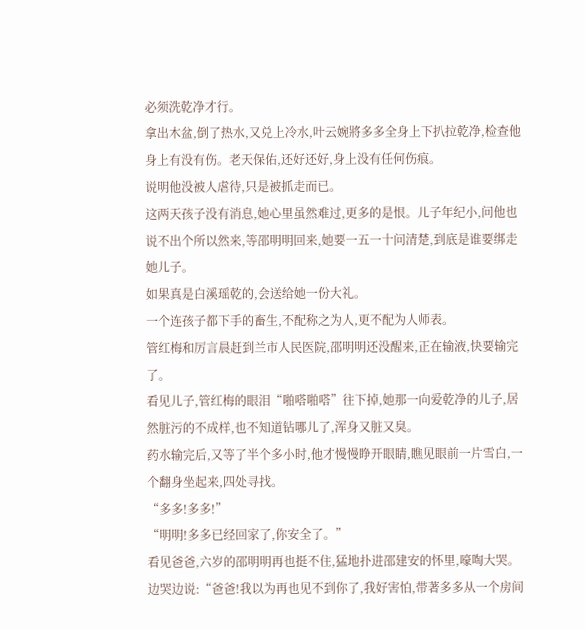必须洗乾净才行。
拿出木盆,倒了热水,又兑上冷水,叶云婉將多多全身上下扒拉乾净,检查他身上有没有伤。老天保佑,还好还好,身上没有任何伤痕。
说明他没被人虐待,只是被抓走而已。
这两天孩子没有消息,她心里虽然难过,更多的是恨。儿子年纪小,问他也说不出个所以然来,等邵明明回来,她要一五一十问清楚,到底是谁要绑走她儿子。
如果真是白溪瑶乾的,会送给她一份大礼。
一个连孩子都下手的畜生,不配称之为人,更不配为人师表。
管红梅和厉言晨赶到兰市人民医院,邵明明还没醒来,正在输液,快要输完了。
看见儿子,管红梅的眼泪“啪嗒啪嗒”往下掉,她那一向爱乾净的儿子,居然脏污的不成样,也不知道钻哪儿了,浑身又脏又臭。
药水输完后,又等了半个多小时,他才慢慢睁开眼睛,瞧见眼前一片雪白,一个翻身坐起来,四处寻找。
“多多!多多!”
“明明!多多已经回家了,你安全了。”
看见爸爸,六岁的邵明明再也挺不住,猛地扑进邵建安的怀里,嚎啕大哭。
边哭边说:“爸爸!我以为再也见不到你了,我好害怕,带著多多从一个房间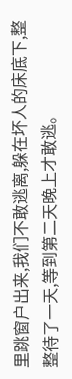里跳窗户出来,我们不敢逃离,躲在坏人的床底下,整整待了一天,等到第二天晚上才敢逃。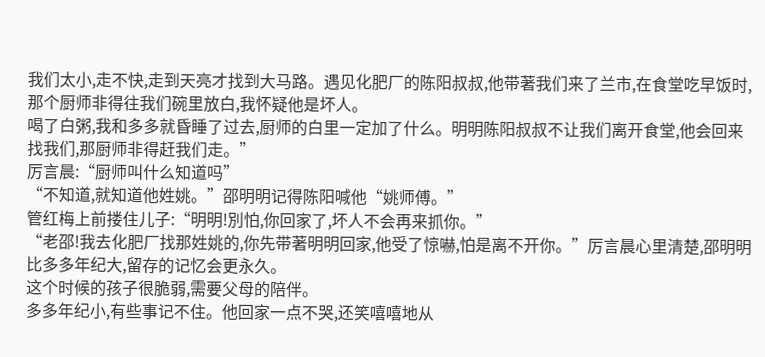我们太小,走不快,走到天亮才找到大马路。遇见化肥厂的陈阳叔叔,他带著我们来了兰市,在食堂吃早饭时,那个厨师非得往我们碗里放白,我怀疑他是坏人。
喝了白粥,我和多多就昏睡了过去,厨师的白里一定加了什么。明明陈阳叔叔不让我们离开食堂,他会回来找我们,那厨师非得赶我们走。”
厉言晨:“厨师叫什么知道吗”
“不知道,就知道他姓姚。”邵明明记得陈阳喊他“姚师傅。”
管红梅上前搂住儿子:“明明!別怕,你回家了,坏人不会再来抓你。”
“老邵!我去化肥厂找那姓姚的,你先带著明明回家,他受了惊嚇,怕是离不开你。”厉言晨心里清楚,邵明明比多多年纪大,留存的记忆会更永久。
这个时候的孩子很脆弱,需要父母的陪伴。
多多年纪小,有些事记不住。他回家一点不哭,还笑嘻嘻地从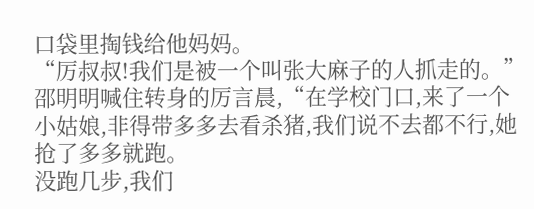口袋里掏钱给他妈妈。
“厉叔叔!我们是被一个叫张大麻子的人抓走的。”邵明明喊住转身的厉言晨,“在学校门口,来了一个小姑娘,非得带多多去看杀猪,我们说不去都不行,她抢了多多就跑。
没跑几步,我们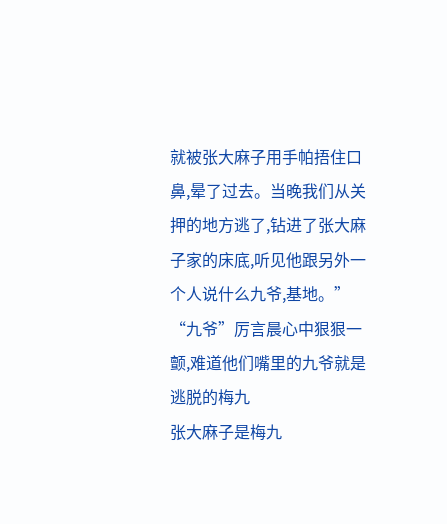就被张大麻子用手帕捂住口鼻,晕了过去。当晚我们从关押的地方逃了,钻进了张大麻子家的床底,听见他跟另外一个人说什么九爷,基地。”
“九爷”厉言晨心中狠狠一颤,难道他们嘴里的九爷就是逃脱的梅九
张大麻子是梅九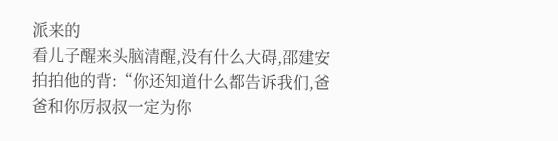派来的
看儿子醒来头脑清醒,没有什么大碍,邵建安拍拍他的背:“你还知道什么都告诉我们,爸爸和你厉叔叔一定为你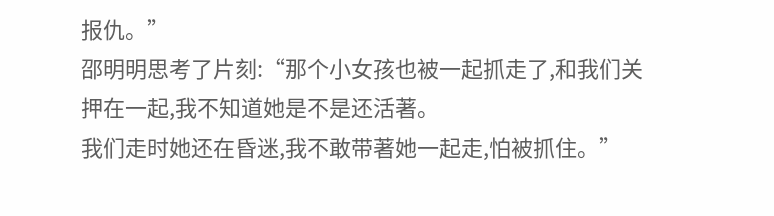报仇。”
邵明明思考了片刻:“那个小女孩也被一起抓走了,和我们关押在一起,我不知道她是不是还活著。
我们走时她还在昏迷,我不敢带著她一起走,怕被抓住。”